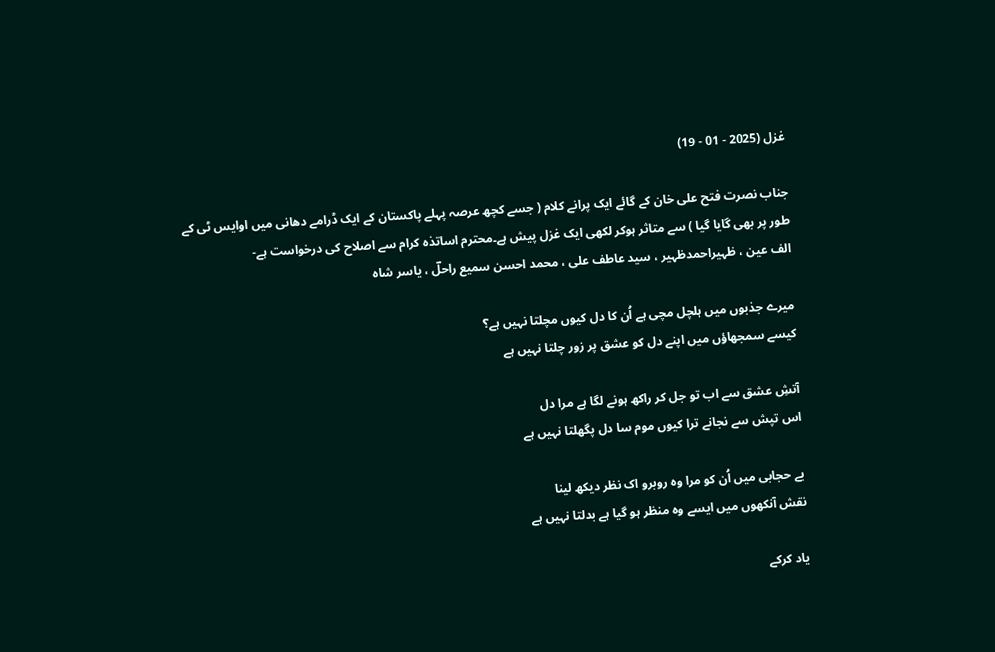غزل (2025 - 01 - 19)

جناب نصرت فتح علی خان کے گائے ایک پرانے کلام ( جسے کچھ عرصہ پہلے پاکستان کے ایک ڈرامے دھانی میں اوایس ٹی کے طور پر بھی گایا گیا ) سے متاثر ہوکر لکھی ایک غزل پیش ہے۔محترم اساتذہ کرام سے اصلاح کی درخواست ہے-
الف عین ، ظہیراحمدظہیر ، سید عاطف علی ، محمد احسن سمیع راحلؔ ، یاسر شاہ

میرے جذبوں میں ہلچل مچی ہے اُن کا دل کیوں مچلتا نہیں ہے؟
کیسے سمجھاؤں میں اپنے دل کو عشق پر زور چلتا نہیں ہے

آتشِ عشق سے اب تو جل کر راکھ ہونے لگا ہے مرا دل
اس تپش سے نجانے ترا کیوں موم سا دل پگھلتا نہیں ہے

بے حجابی میں اُن کو مرا وہ روبرو اک نظر دیکھ لینا
نقش آنکھوں میں ایسے وہ منظر ہو گیا ہے بدلتا نہیں ہے

یاد کرکے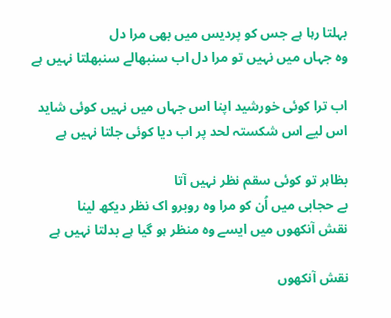بہلتا رہا ہے جس کو پردیس میں بھی مرا دل
وہ جہاں میں نہیں تو مرا دل اب سنبھالے سنبھلتا نہیں ہے

اب ترا کوئی خورشید اپنا اس جہاں میں نہیں کوئی شاید
اس لیے اس شکستہ لحد پر اب دیا کوئی جلتا نہیں ہے

بظاہر تو کوئی سقم نظر نہیں آتا
بے حجابی میں اُن کو مرا وہ روبرو اک نظر دیکھ لینا
نقش آنکھوں میں ایسے وہ منظر ہو گیا ہے بدلتا نہیں ہے

نقش آنکھوں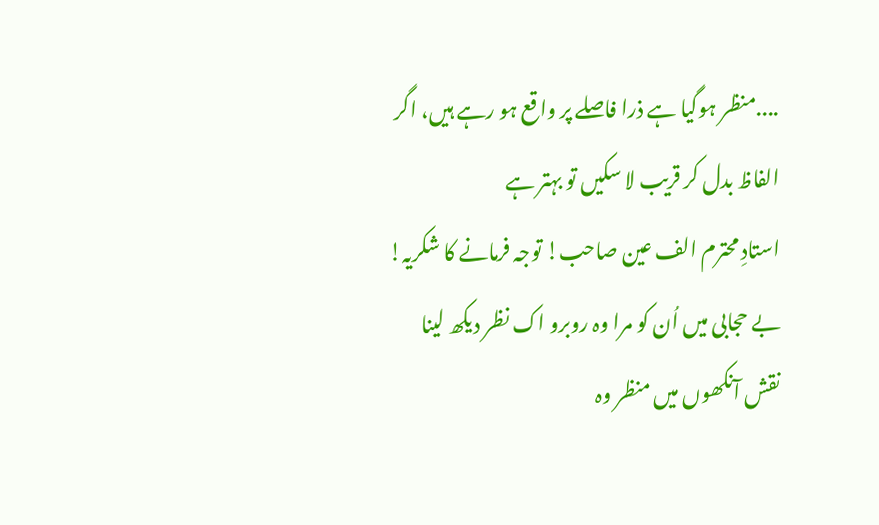....منظر ہوگیا ہے ذرا فاصلے پر واقع ہو رہے ہیں، اگر الفاظ بدل کر قریب لا سکیں تو بہتر ہے
استادِ محترم الف عین صاحب! توجہ فرمانے کا شکریہ!
بے حجابی میں اُن کو مرا وہ روبرو اک نظر دیکھ لینا
نقش آنکھوں میں منظر وہ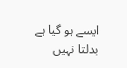ایسے ہو گیا ہے بدلتا نہیں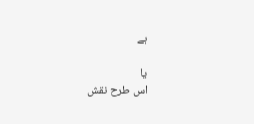ہے

یا
اس طرح نقش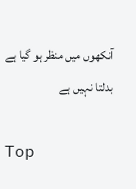آنکھوں میں منظر ہو گیا ہے بدلتا نہیں ہے

Top